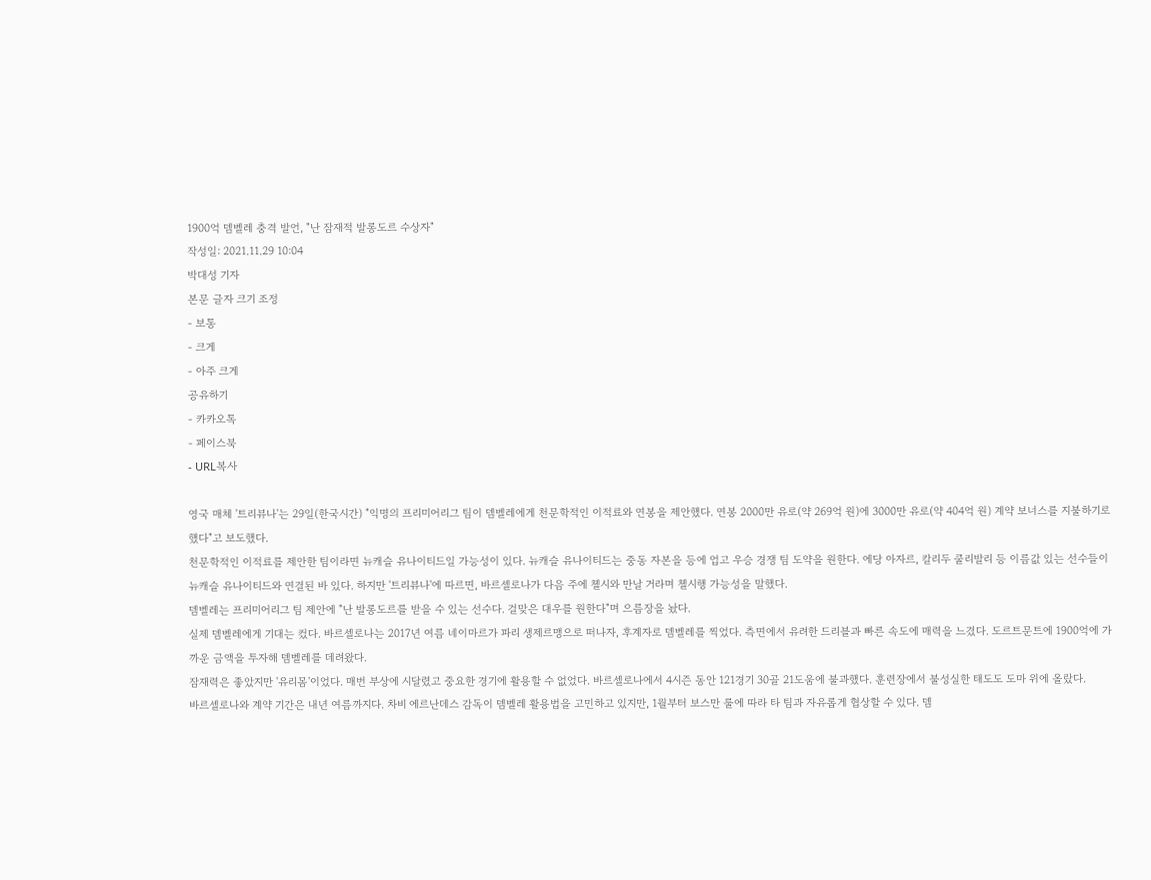1900억 뎀벨레 충격 발언, "난 잠재적 발롱도르 수상자"
작성일: 2021.11.29 10:04
박대성 기자
본문 글자 크기 조정
- 보통
- 크게
- 아주 크게
공유하기
- 카카오톡
- 페이스북
- URL복사

영국 매체 '트리뷰나'는 29일(한국시간) "익명의 프리미어리그 팀이 뎀벨레에게 천문학적인 이적료와 연봉을 제안했다. 연봉 2000만 유로(약 269억 원)에 3000만 유로(약 404억 원) 계약 보너스를 지불하기로 했다"고 보도했다.
천문학적인 이적료를 제안한 팀이라면 뉴캐슬 유나이티드일 가능성이 있다. 뉴캐슬 유나이티드는 중동 자본을 등에 업고 우승 경쟁 팀 도약을 원한다. 에당 아자르, 칼리두 쿨리발리 등 이름값 있는 선수들이 뉴캐슬 유나이티드와 연결된 바 있다. 하지만 '트리뷰나'에 따르면, 바르셀로나가 다음 주에 첼시와 만날 거라며 첼시행 가능성을 말했다.
뎀벨레는 프리미어리그 팀 제안에 "난 발롱도르를 받을 수 있는 선수다. 걸맞은 대우를 원한다"며 으름장을 놨다.
실제 뎀벨레에게 기대는 컸다. 바르셀로나는 2017년 여름 네이마르가 파리 생제르맹으로 떠나자, 후계자로 뎀벨레를 찍었다. 측면에서 유려한 드리블과 빠른 속도에 매력을 느겼다. 도르트문트에 1900억에 가까운 금액을 투자해 뎀벨레를 데려왔다.
잠재력은 좋았지만 '유리몸'이었다. 매번 부상에 시달렸고 중요한 경기에 활용할 수 없었다. 바르셀로나에서 4시즌 동안 121경기 30골 21도움에 불과했다. 훈련장에서 불성실한 태도도 도마 위에 올랐다.
바르셀로나와 계약 기간은 내년 여름까지다. 차비 에르난데스 감독이 뎀벨레 활용법을 고민하고 있지만, 1월부터 보스만 룰에 따라 타 팀과 자유롭게 협상할 수 있다. 뎀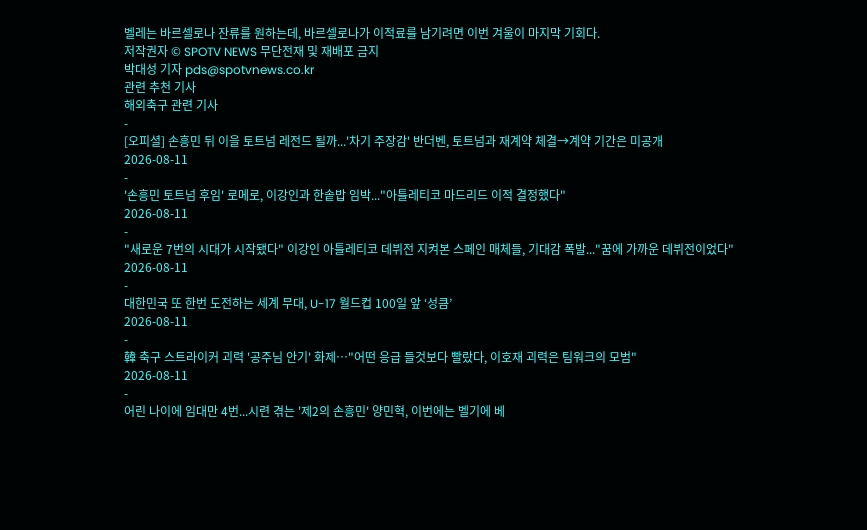벨레는 바르셀로나 잔류를 원하는데, 바르셀로나가 이적료를 남기려면 이번 겨울이 마지막 기회다.
저작권자 © SPOTV NEWS 무단전재 및 재배포 금지
박대성 기자 pds@spotvnews.co.kr
관련 추천 기사
해외축구 관련 기사
-
[오피셜] 손흥민 뒤 이을 토트넘 레전드 될까...'차기 주장감' 반더벤, 토트넘과 재계약 체결→계약 기간은 미공개
2026-08-11
-
'손흥민 토트넘 후임' 로메로, 이강인과 한솥밥 임박..."아틀레티코 마드리드 이적 결정했다"
2026-08-11
-
"새로운 7번의 시대가 시작됐다" 이강인 아틀레티코 데뷔전 지켜본 스페인 매체들, 기대감 폭발..."꿈에 가까운 데뷔전이었다"
2026-08-11
-
대한민국 또 한번 도전하는 세계 무대, U-17 월드컵 100일 앞 ‘성큼’
2026-08-11
-
韓 축구 스트라이커 괴력 '공주님 안기' 화제…"어떤 응급 들것보다 빨랐다, 이호재 괴력은 팀워크의 모범"
2026-08-11
-
어린 나이에 임대만 4번...시련 겪는 '제2의 손흥민' 양민혁, 이번에는 벨기에 베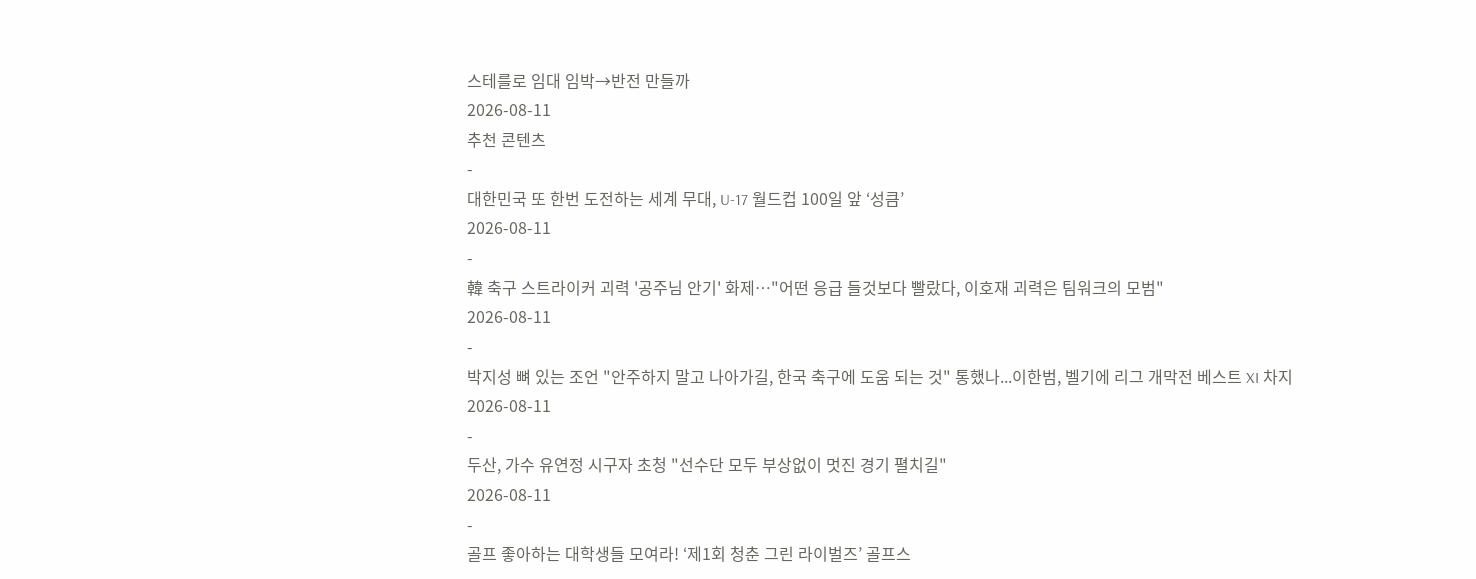스테를로 임대 임박→반전 만들까
2026-08-11
추천 콘텐츠
-
대한민국 또 한번 도전하는 세계 무대, U-17 월드컵 100일 앞 ‘성큼’
2026-08-11
-
韓 축구 스트라이커 괴력 '공주님 안기' 화제…"어떤 응급 들것보다 빨랐다, 이호재 괴력은 팀워크의 모범"
2026-08-11
-
박지성 뼈 있는 조언 "안주하지 말고 나아가길, 한국 축구에 도움 되는 것" 통했나...이한범, 벨기에 리그 개막전 베스트 XI 차지
2026-08-11
-
두산, 가수 유연정 시구자 초청 "선수단 모두 부상없이 멋진 경기 펼치길"
2026-08-11
-
골프 좋아하는 대학생들 모여라! ‘제1회 청춘 그린 라이벌즈’ 골프스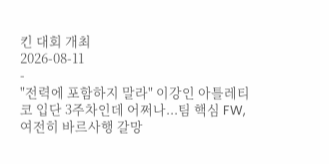킨 대회 개최
2026-08-11
-
"전력에 포함하지 말라" 이강인 아틀레티코 입단 3주차인데 어쩌나...팀 핵심 FW, 여전히 바르사행 갈망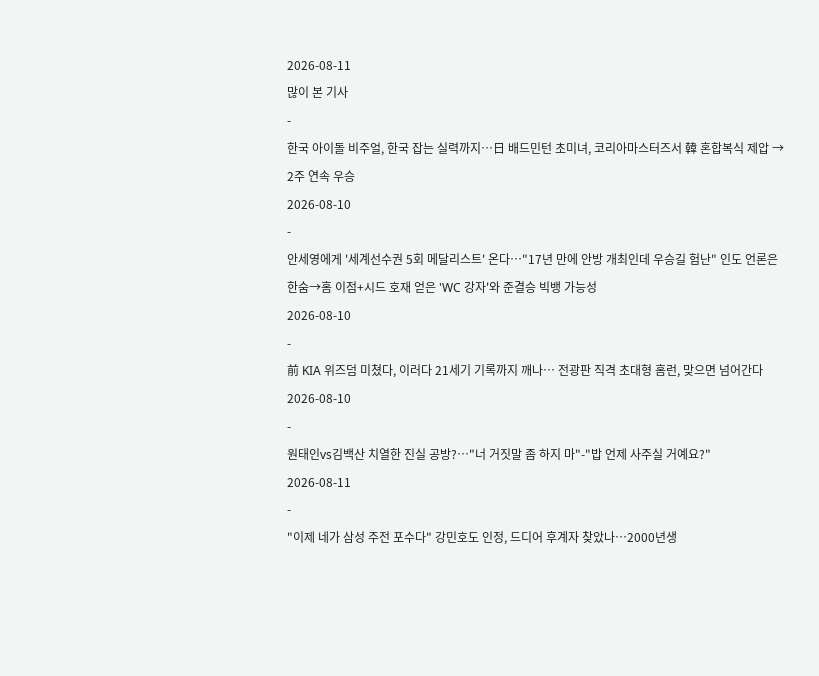2026-08-11
많이 본 기사
-
한국 아이돌 비주얼, 한국 잡는 실력까지…日 배드민턴 초미녀, 코리아마스터즈서 韓 혼합복식 제압 → 2주 연속 우승
2026-08-10
-
안세영에게 '세계선수권 5회 메달리스트' 온다…"17년 만에 안방 개최인데 우승길 험난" 인도 언론은 한숨→홈 이점+시드 호재 얻은 'WC 강자'와 준결승 빅뱅 가능성
2026-08-10
-
前 KIA 위즈덤 미쳤다, 이러다 21세기 기록까지 깨나… 전광판 직격 초대형 홈런, 맞으면 넘어간다
2026-08-10
-
원태인vs김백산 치열한 진실 공방?…"너 거짓말 좀 하지 마"-"밥 언제 사주실 거예요?"
2026-08-11
-
"이제 네가 삼성 주전 포수다" 강민호도 인정, 드디어 후계자 찾았나…2000년생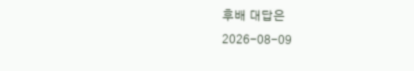후배 대답은
2026-08-09